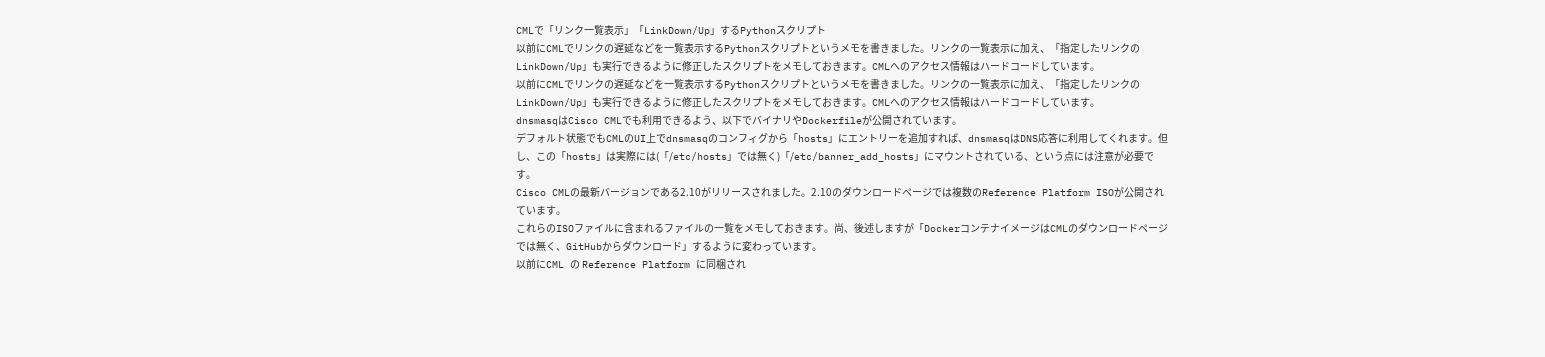CMLで「リンク一覧表示」「LinkDown/Up」するPythonスクリプト
以前にCMLでリンクの遅延などを一覧表示するPythonスクリプトというメモを書きました。リンクの一覧表示に加え、「指定したリンクのLinkDown/Up」も実行できるように修正したスクリプトをメモしておきます。CMLへのアクセス情報はハードコードしています。
以前にCMLでリンクの遅延などを一覧表示するPythonスクリプトというメモを書きました。リンクの一覧表示に加え、「指定したリンクのLinkDown/Up」も実行できるように修正したスクリプトをメモしておきます。CMLへのアクセス情報はハードコードしています。
dnsmasqはCisco CMLでも利用できるよう、以下でバイナリやDockerfileが公開されています。
デフォルト状態でもCMLのUI上でdnsmasqのコンフィグから「hosts」にエントリーを追加すれば、dnsmasqはDNS応答に利用してくれます。但し、この「hosts」は実際には(「/etc/hosts」では無く)「/etc/banner_add_hosts」にマウントされている、という点には注意が必要です。
Cisco CMLの最新バージョンである2.10がリリースされました。2.10のダウンロードページでは複数のReference Platform ISOが公開されています。
これらのISOファイルに含まれるファイルの一覧をメモしておきます。尚、後述しますが「DockerコンテナイメージはCMLのダウンロードページでは無く、GitHubからダウンロード」するように変わっています。
以前にCML の Reference Platform に同梱され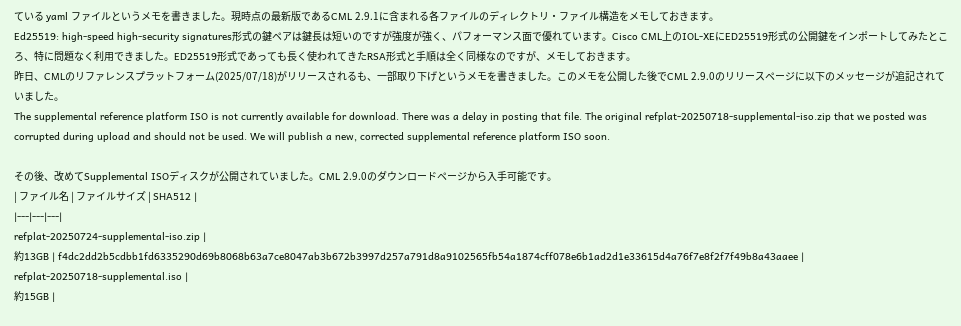ている yaml ファイルというメモを書きました。現時点の最新版であるCML 2.9.1に含まれる各ファイルのディレクトリ・ファイル構造をメモしておきます。
Ed25519: high-speed high-security signatures形式の鍵ペアは鍵長は短いのですが強度が強く、パフォーマンス面で優れています。Cisco CML上のIOL-XEにED25519形式の公開鍵をインポートしてみたところ、特に問題なく利用できました。ED25519形式であっても長く使われてきたRSA形式と手順は全く同様なのですが、メモしておきます。
昨日、CMLのリファレンスプラットフォーム(2025/07/18)がリリースされるも、一部取り下げというメモを書きました。このメモを公開した後でCML 2.9.0のリリースページに以下のメッセージが追記されていました。
The supplemental reference platform ISO is not currently available for download. There was a delay in posting that file. The original refplat-20250718-supplemental-iso.zip that we posted was corrupted during upload and should not be used. We will publish a new, corrected supplemental reference platform ISO soon.

その後、改めてSupplemental ISOディスクが公開されていました。CML 2.9.0のダウンロードページから入手可能です。
| ファイル名 | ファイルサイズ | SHA512 |
|---|---|---|
refplat-20250724-supplemental-iso.zip |
約13GB | f4dc2dd2b5cdbb1fd6335290d69b8068b63a7ce8047ab3b672b3997d257a791d8a9102565fb54a1874cff078e6b1ad2d1e33615d4a76f7e8f2f7f49b8a43aaee |
refplat-20250718-supplemental.iso |
約15GB |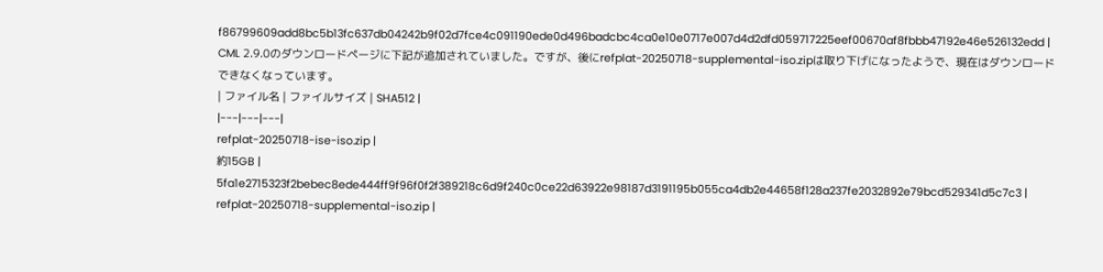f86799609add8bc5b13fc637db04242b9f02d7fce4c091190ede0d496badcbc4ca0e10e0717e007d4d2dfd059717225eef00670af8fbbb47192e46e526132edd |
CML 2.9.0のダウンロードページに下記が追加されていました。ですが、後にrefplat-20250718-supplemental-iso.zipは取り下げになったようで、現在はダウンロードできなくなっています。
| ファイル名 | ファイルサイズ | SHA512 |
|---|---|---|
refplat-20250718-ise-iso.zip |
約15GB | 5fa1e2715323f2bebec8ede444ff9f96f0f2f389218c6d9f240c0ce22d63922e98187d3191195b055ca4db2e44658f128a237fe2032892e79bcd529341d5c7c3 |
refplat-20250718-supplemental-iso.zip |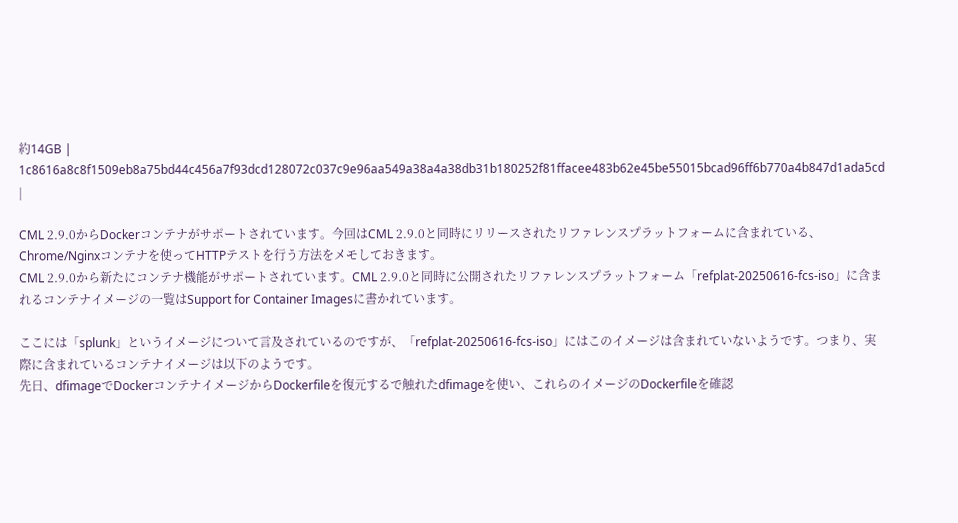約14GB | 1c8616a8c8f1509eb8a75bd44c456a7f93dcd128072c037c9e96aa549a38a4a38db31b180252f81ffacee483b62e45be55015bcad96ff6b770a4b847d1ada5cd |

CML 2.9.0からDockerコンテナがサポートされています。今回はCML 2.9.0と同時にリリースされたリファレンスプラットフォームに含まれている、Chrome/Nginxコンテナを使ってHTTPテストを行う方法をメモしておきます。
CML 2.9.0から新たにコンテナ機能がサポートされています。CML 2.9.0と同時に公開されたリファレンスプラットフォーム「refplat-20250616-fcs-iso」に含まれるコンテナイメージの一覧はSupport for Container Imagesに書かれています。

ここには「splunk」というイメージについて言及されているのですが、「refplat-20250616-fcs-iso」にはこのイメージは含まれていないようです。つまり、実際に含まれているコンテナイメージは以下のようです。
先日、dfimageでDockerコンテナイメージからDockerfileを復元するで触れたdfimageを使い、これらのイメージのDockerfileを確認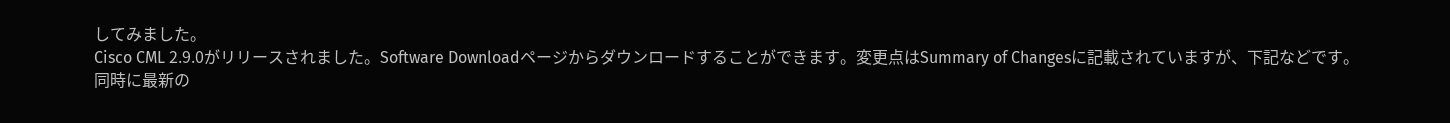してみました。
Cisco CML 2.9.0がリリースされました。Software Downloadページからダウンロードすることができます。変更点はSummary of Changesに記載されていますが、下記などです。
同時に最新の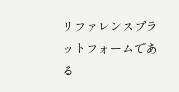リファレンスプラットフォームである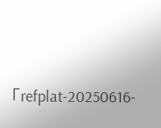「refplat-20250616-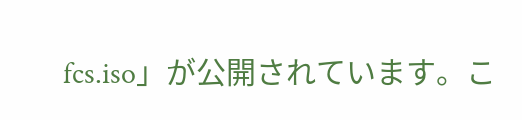fcs.iso」が公開されています。こ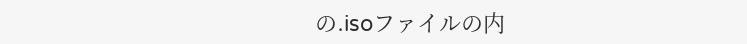の.isoファイルの内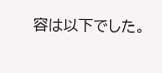容は以下でした。